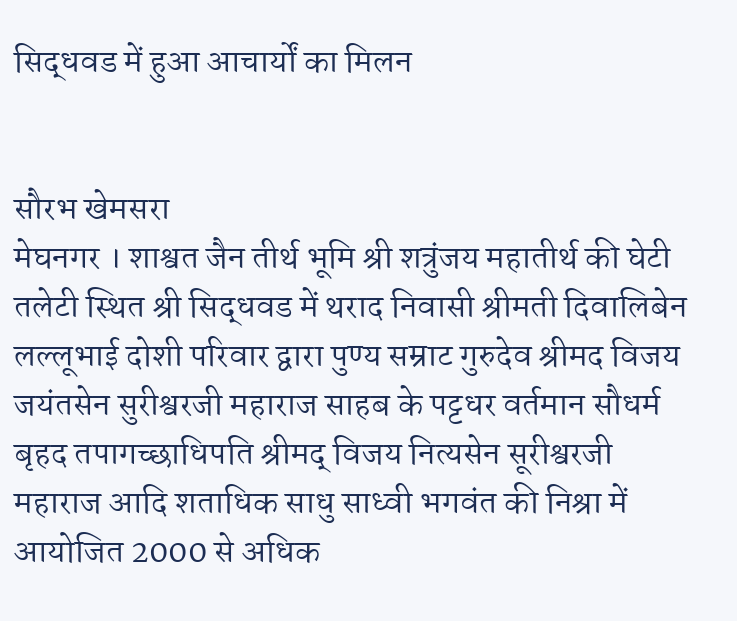सिद्धवड में हुआ आचार्यों का मिलन


सौरभ खेमसरा
मेघनगर । शाश्वत जैन तीर्थ भूमि श्री शत्रुंजय महातीर्थ की घेटी तलेटी स्थित श्री सिद्धवड में थराद निवासी श्रीमती दिवालिबेन लल्लूभाई दोशी परिवार द्वारा पुण्य सम्राट गुरुदेव श्रीमद विजय जयंतसेन सुरीश्वरजी महाराज साहब के पट्टधर वर्तमान सौधर्म बृहद तपागच्छाधिपति श्रीमद् विजय नित्यसेन सूरीश्वरजी महाराज आदि शताधिक साधु साध्वी भगवंत की निश्रा में आयोजित 2000 से अधिक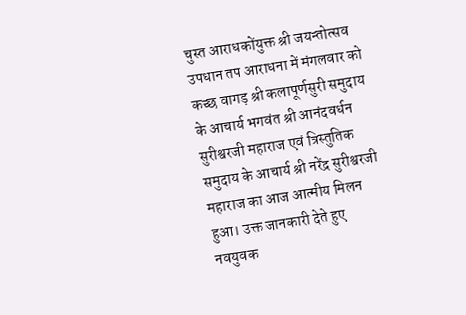चुस्त आराधकोंयुक्त श्री जयन्तोत्सव उपधान तप आराधना में मंगलवार को कच्छ वागड़ श्री कलापूर्णसुरी समुदाय के आचार्य भगवंत श्री आनंदवर्धन सुरीश्वरजी महाराज एवं त्रिस्तुतिक समुदाय के आचार्य श्री नरेंद्र सुरीश्वरजी महाराज का आज आत्मीय मिलन हुआ। उक्त जानकारी देते हुए नवयुवक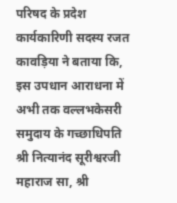परिषद के प्रदेश कार्यकारिणी सदस्य रजत कावड़िया ने बताया कि, इस उपधान आराधना में अभी तक वल्लभकेसरी समुदाय के गच्छाधिपति श्री नित्यानंद सूरीश्वरजी महाराज सा, श्री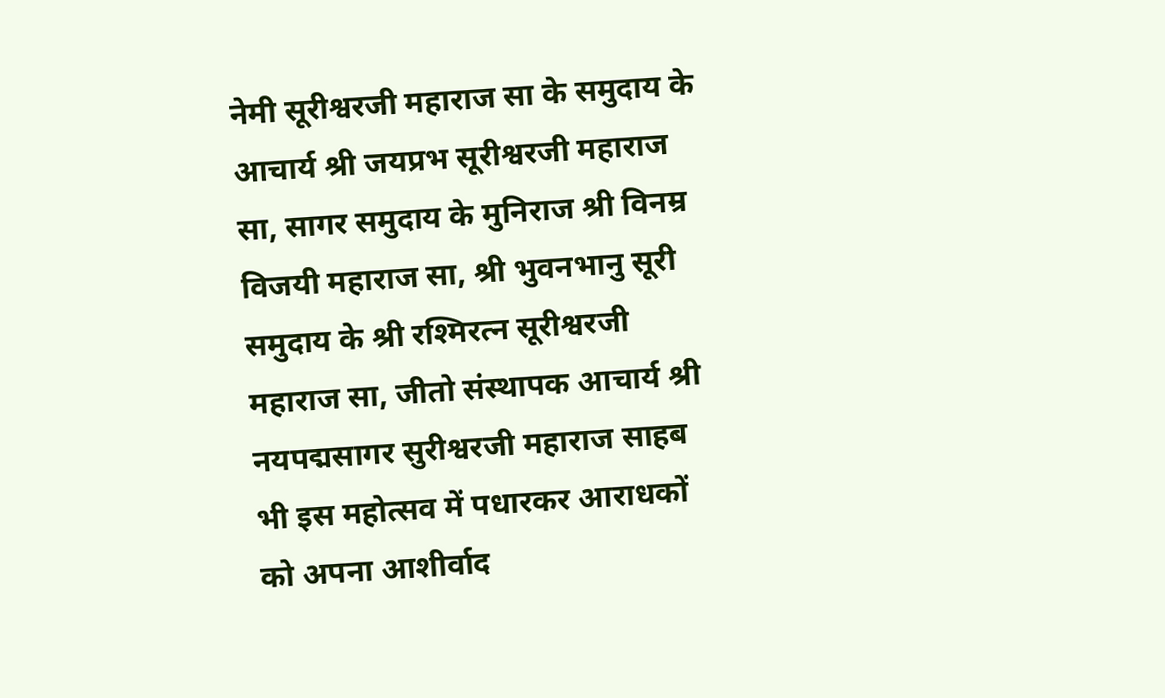नेमी सूरीश्वरजी महाराज सा के समुदाय के आचार्य श्री जयप्रभ सूरीश्वरजी महाराज सा, सागर समुदाय के मुनिराज श्री विनम्र विजयी महाराज सा, श्री भुवनभानु सूरी समुदाय के श्री रश्मिरत्न सूरीश्वरजी महाराज सा, जीतो संस्थापक आचार्य श्री नयपद्मसागर सुरीश्वरजी महाराज साहब भी इस महोत्सव में पधारकर आराधकों को अपना आशीर्वाद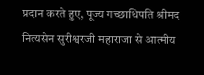प्रदान करते हुए, पूज्य गच्छाधिपति श्रीमद नित्यसेन सुरीश्वरजी महाराजा से आत्मीय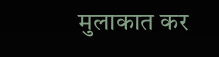मुलाकात कर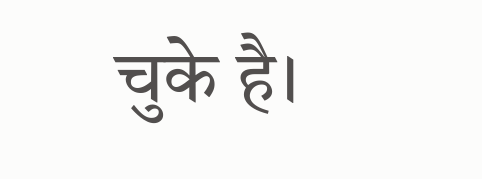चुके है।